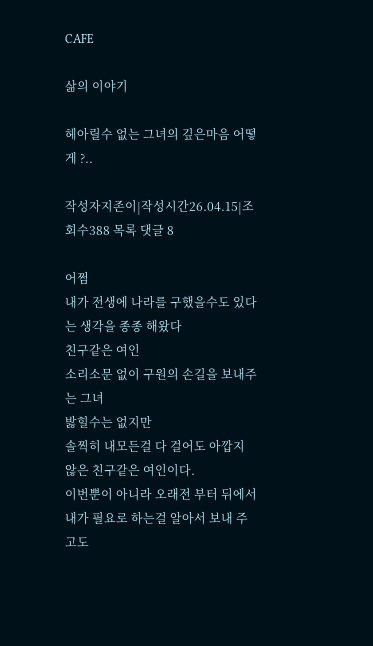CAFE

삶의 이야기

헤아릴수 없는 그녀의 깊은마음 어떻게 ?..

작성자지존이|작성시간26.04.15|조회수388 목록 댓글 8

어쩜
내가 전생에 나라를 구했을수도 있다는 생각을 종종 해왔다
친구같은 여인
소리소문 없이 구원의 손길을 보내주는 그녀
밣힐수는 없지만
솔찍히 내모든걸 다 걸어도 아깝지 않은 친구같은 여인이다.
이번뿐이 아니라 오래전 부터 뒤에서 내가 필요로 하는걸 알아서 보내 주고도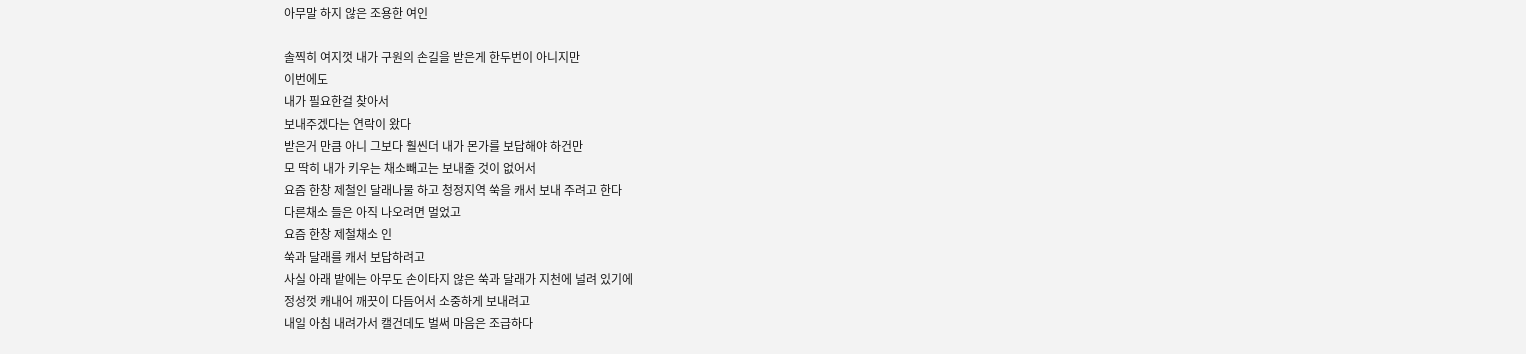아무말 하지 않은 조용한 여인

솔찍히 여지껏 내가 구원의 손길을 받은게 한두번이 아니지만
이번에도
내가 필요한걸 찾아서
보내주겠다는 연락이 왔다
받은거 만큼 아니 그보다 훨씬더 내가 몬가를 보답해야 하건만
모 딱히 내가 키우는 채소빼고는 보내줄 것이 없어서
요즘 한창 제철인 달래나물 하고 청정지역 쑥을 캐서 보내 주려고 한다
다른채소 들은 아직 나오려면 멀었고
요즘 한창 제철채소 인
쑥과 달래를 캐서 보답하려고
사실 아래 밭에는 아무도 손이타지 않은 쑥과 달래가 지천에 널려 있기에
정성껏 캐내어 깨끗이 다듬어서 소중하게 보내려고
내일 아침 내려가서 캘건데도 벌써 마음은 조급하다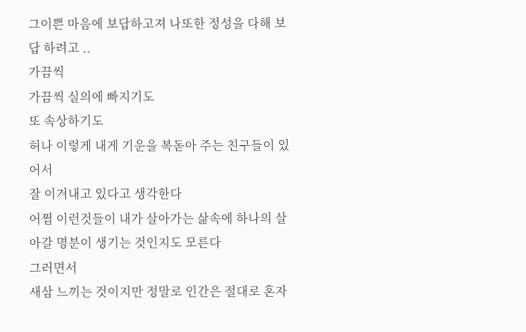그이쁜 마음에 보답하고져 나또한 정성을 다해 보답 하려고 ..
가끔씩
가끔씩 실의에 빠지기도
또 속상하기도
허나 이렇게 내게 기운을 복돋아 주는 친구들이 있어서
잘 이겨내고 있다고 생각한다
어쩜 이런것들이 내가 살아가는 삶속에 하나의 살아갈 명분이 생기는 것인지도 모른다
그러면서
새삼 느끼는 것이지만 정말로 인간은 절대로 혼자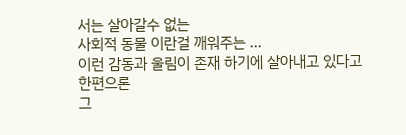서는 살아갈수 없는
사회적 동물 이란걸 깨워주는 ...
이런 감동과 울림이 존재 하기에 살아내고 있다고
한편으론
그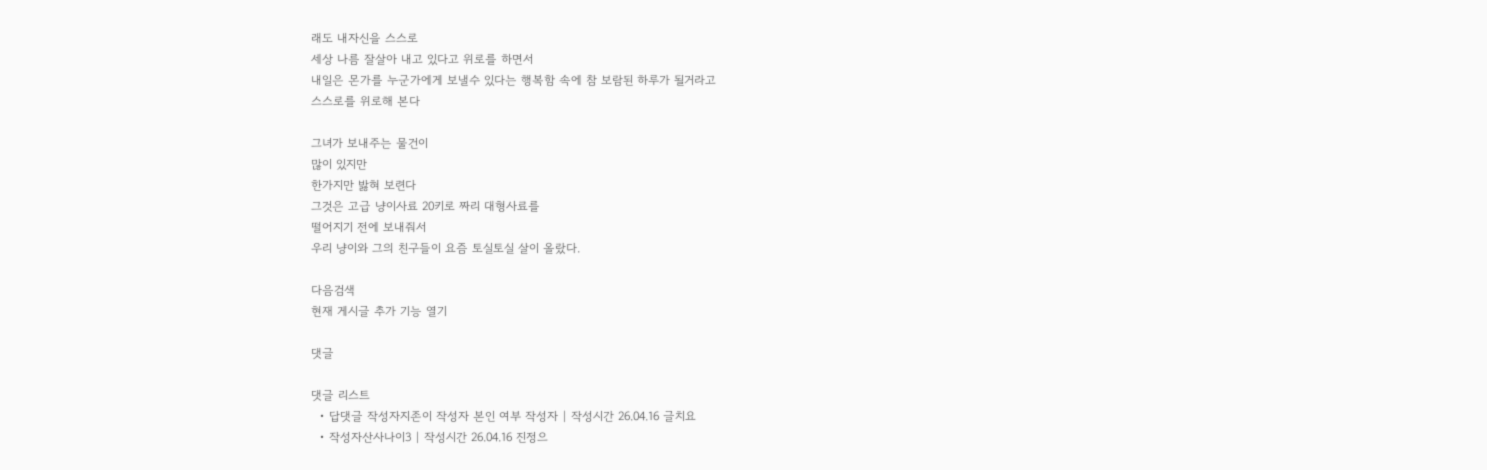래도 내자신을 스스로
세상 나름 잘살아 내고 있다고 위로를 하면서
내일은 몬가를 누군가에게 보낼수 있다는 행복함 속에 참 보람된 하루가 될거라고
스스로를 위로해 본다

그녀가 보내주는 물건이
많이 있지만
한가지만 밣혀 보련다
그것은 고급 냥이사료 20키로 짜리 대형사료를
떨어지기 전에 보내줘서
우리 냥이와 그의 친구들이 요즘 토실토실 살이 올랐다.

다음검색
현재 게시글 추가 기능 열기

댓글

댓글 리스트
  • 답댓글 작성자지존이 작성자 본인 여부 작성자 | 작성시간 26.04.16 글치요
  • 작성자산사나이3 | 작성시간 26.04.16 진정으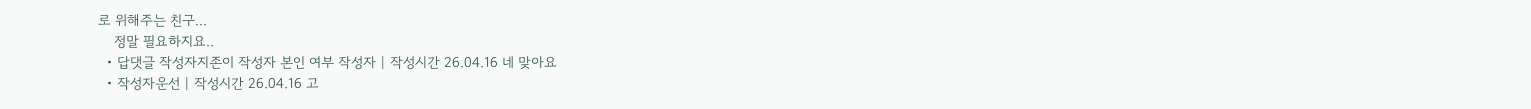로 위해주는 친구...
    정말 필요하지요..
  • 답댓글 작성자지존이 작성자 본인 여부 작성자 | 작성시간 26.04.16 네 맞아요
  • 작성자운선 | 작성시간 26.04.16 고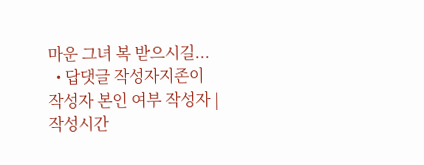마운 그녀 복 받으시길...
  • 답댓글 작성자지존이 작성자 본인 여부 작성자 | 작성시간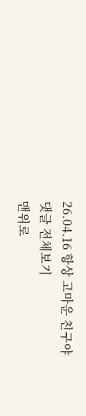26.04.16 항상 고마운 친구야
댓글 전체보기
맨위로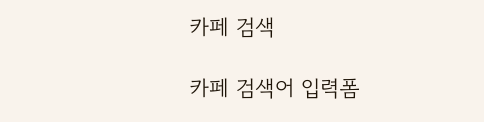카페 검색

카페 검색어 입력폼